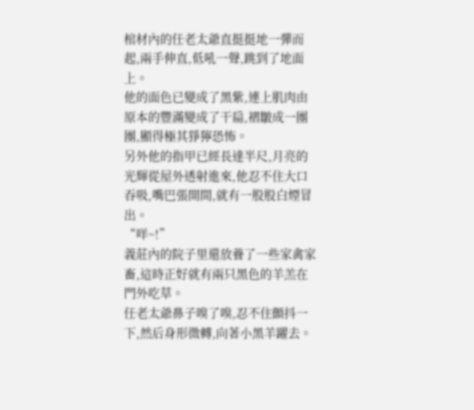棺材內的任老太爺直挺挺地一彈而起,兩手伸直,低吼一聲,跳到了地面上。
他的面色已變成了黑紫,連上肌肉由原本的豐滿變成了干扁,褶皺成一團團,顯得極其猙獰恐怖。
另外他的指甲已經長達半尺,月亮的光輝從屋外透射進來,他忍不住大口吞吸,嘴巴張開間,就有一股股白煙冒出。
“咩~!”
義莊內的院子里還放養了一些家禽家畜,這時正好就有兩只黑色的羊羔在門外吃草。
任老太爺鼻子嗅了嗅,忍不住顫抖一下,然后身形微轉,向著小黑羊躍去。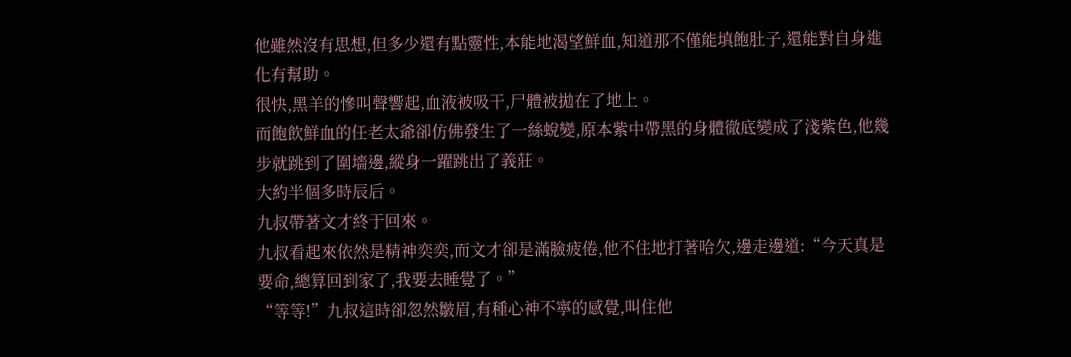他雖然沒有思想,但多少還有點靈性,本能地渴望鮮血,知道那不僅能填飽肚子,還能對自身進化有幫助。
很快,黑羊的慘叫聲響起,血液被吸干,尸體被拋在了地上。
而飽飲鮮血的任老太爺卻仿佛發生了一絲蛻變,原本紫中帶黑的身體徹底變成了淺紫色,他幾步就跳到了圍墻邊,縱身一躍跳出了義莊。
大約半個多時辰后。
九叔帶著文才終于回來。
九叔看起來依然是精神奕奕,而文才卻是滿臉疲倦,他不住地打著哈欠,邊走邊道:“今天真是要命,總算回到家了,我要去睡覺了。”
“等等!”九叔這時卻忽然皺眉,有種心神不寧的感覺,叫住他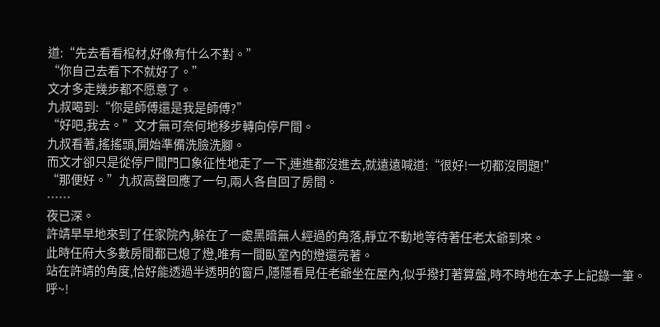道:“先去看看棺材,好像有什么不對。”
“你自己去看下不就好了。”
文才多走幾步都不愿意了。
九叔喝到:“你是師傅還是我是師傅?”
“好吧,我去。”文才無可奈何地移步轉向停尸間。
九叔看著,搖搖頭,開始準備洗臉洗腳。
而文才卻只是從停尸間門口象征性地走了一下,連進都沒進去,就遠遠喊道:“很好!一切都沒問題!”
“那便好。”九叔高聲回應了一句,兩人各自回了房間。
……
夜已深。
許靖早早地來到了任家院內,躲在了一處黑暗無人經過的角落,靜立不動地等待著任老太爺到來。
此時任府大多數房間都已熄了燈,唯有一間臥室內的燈還亮著。
站在許靖的角度,恰好能透過半透明的窗戶,隱隱看見任老爺坐在屋內,似乎撥打著算盤,時不時地在本子上記錄一筆。
呼~!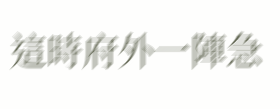這時府外一陣急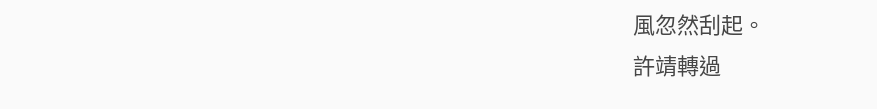風忽然刮起。
許靖轉過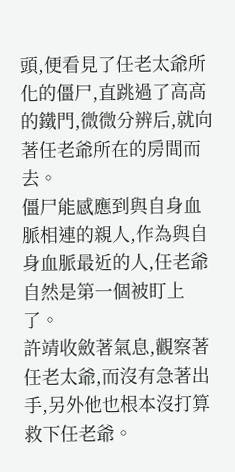頭,便看見了任老太爺所化的僵尸,直跳過了高高的鐵門,微微分辨后,就向著任老爺所在的房間而去。
僵尸能感應到與自身血脈相連的親人,作為與自身血脈最近的人,任老爺自然是第一個被盯上了。
許靖收斂著氣息,觀察著任老太爺,而沒有急著出手,另外他也根本沒打算救下任老爺。